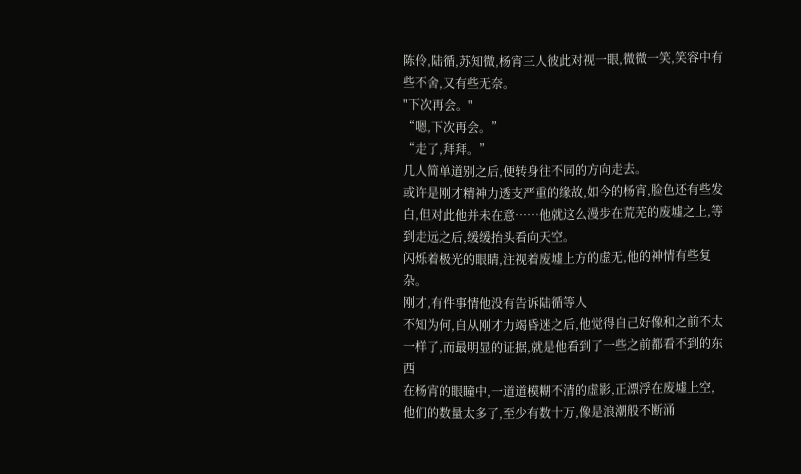陈伶,陆循,苏知微,杨宵三人彼此对视一眼,微微一笑,笑容中有些不舍,又有些无奈。
"下次再会。"
“嗯,下次再会。”
“走了,拜拜。”
几人简单道别之后,便转身往不同的方向走去。
或许是刚才精神力透支严重的缘故,如今的杨宵,脸色还有些发白,但对此他并未在意……他就这么漫步在荒芜的废墟之上,等到走远之后,缓缓抬头看向天空。
闪烁着极光的眼睛,注视着废墟上方的虚无,他的神情有些复杂。
刚才,有件事情他没有告诉陆循等人
不知为何,自从刚才力竭昏迷之后,他觉得自己好像和之前不太一样了,而最明显的证据,就是他看到了一些之前都看不到的东西
在杨宵的眼瞳中,一道道模糊不清的虚影,正漂浮在废墟上空,他们的数量太多了,至少有数十万,像是浪潮般不断涌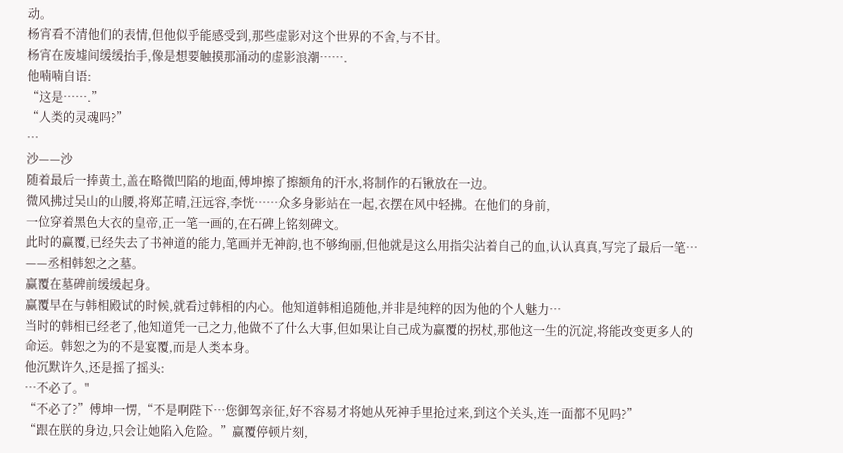动。
杨宵看不清他们的表情,但他似乎能感受到,那些虚影对这个世界的不舍,与不甘。
杨宵在废墟间缓缓抬手,像是想要触摸那涌动的虚影浪潮…….
他喃喃自语:
“这是…….”
“人类的灵魂吗?”
…
沙——沙
随着最后一捧黄土,盖在略微凹陷的地面,傅坤擦了擦额角的汗水,将制作的石锹放在一边。
微风拂过吴山的山腰,将郑芷晴,汪远容,李恍……众多身影站在一起,衣摆在风中轻拂。在他们的身前,
一位穿着黑色大衣的皇帝,正一笔一画的,在石碑上铭刻碑文。
此时的赢覆,已经失去了书神道的能力,笔画并无神韵,也不够绚丽,但他就是这么用指尖沾着自己的血,认认真真,写完了最后一笔…
——丞相韩恕之之墓。
赢覆在墓碑前缓缓起身。
赢覆早在与韩相殿试的时候,就看过韩相的内心。他知道韩相追随他,并非是纯粹的因为他的个人魅力…
当时的韩相已经老了,他知道凭一己之力,他做不了什么大事,但如果让自己成为赢覆的拐杖,那他这一生的沉淀,将能改变更多人的命运。韩恕之为的不是宴覆,而是人类本身。
他沉默许久,还是摇了摇头:
…不必了。"
“不必了?”傅坤一愣,“不是啊陛下…您御驾亲征,好不容易才将她从死神手里抢过来,到这个关头,连一面都不见吗?”
“跟在朕的身边,只会让她陷入危险。”赢覆停顿片刻,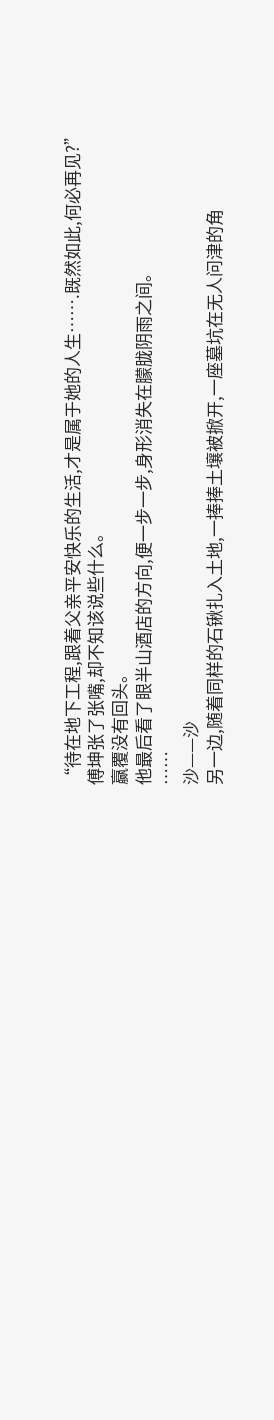“待在地下工程,跟着父亲平安快乐的生活,才是属于她的人生…….既然如此,何必再见?”
傅坤张了张嘴,却不知该说些什么。
赢覆没有回头。
他最后看了眼半山酒店的方向,便一步一步,身形消失在朦胧阴雨之间。
……
沙——沙
另一边,随着同样的石锹扎入土地,一捧捧土壤被掀开,一座墓坑在无人问津的角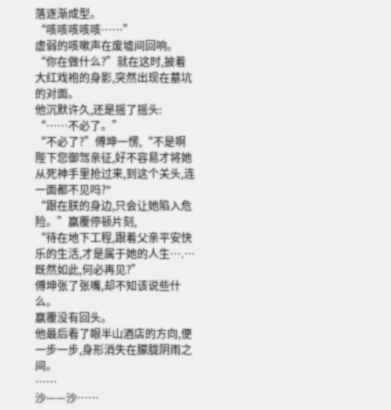落逐渐成型。
“咳咳咳咳咳……”
虚弱的咳嗽声在废墟间回响。
“你在做什么?”就在这时,披着大红戏袍的身影,突然出现在墓坑的对面。
他沉默许久,还是摇了摇头:
“……不必了。”
“不必了?”傅坤一愣,“不是啊陛下您御驾亲征,好不容易才将她从死神手里抢过来,到这个关头,连一面都不见吗?"
“跟在朕的身边,只会让她陷入危险。”赢覆停顿片刻,
“待在地下工程,跟着父亲平安快乐的生活,才是属于她的人生….…既然如此,何必再见?”
傅坤张了张嘴,却不知该说些什么。
赢覆没有回头。
他最后看了眼半山酒店的方向,便一步一步,身形消失在朦胧阴雨之间。
……
沙——沙……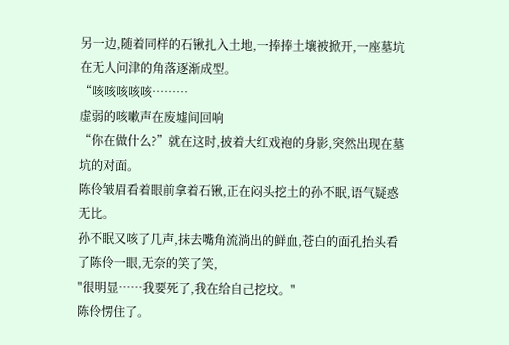另一边,随着同样的石锹扎入土地,一捧捧土壤被掀开,一座墓坑在无人问津的角落逐渐成型。
“咳咳咳咳咳………
虚弱的咳嗽声在废墟间回响
“你在做什么?”就在这时,披着大红戏袍的身影,突然出现在墓坑的对面。
陈伶皱眉看着眼前拿着石锹,正在闷头挖土的孙不眠,语气疑惑无比。
孙不眠又咳了几声,抹去嘴角流淌出的鲜血,苍白的面孔抬头看了陈伶一眼,无奈的笑了笑,
"很明显……我要死了,我在给自己挖坟。"
陈伶愣住了。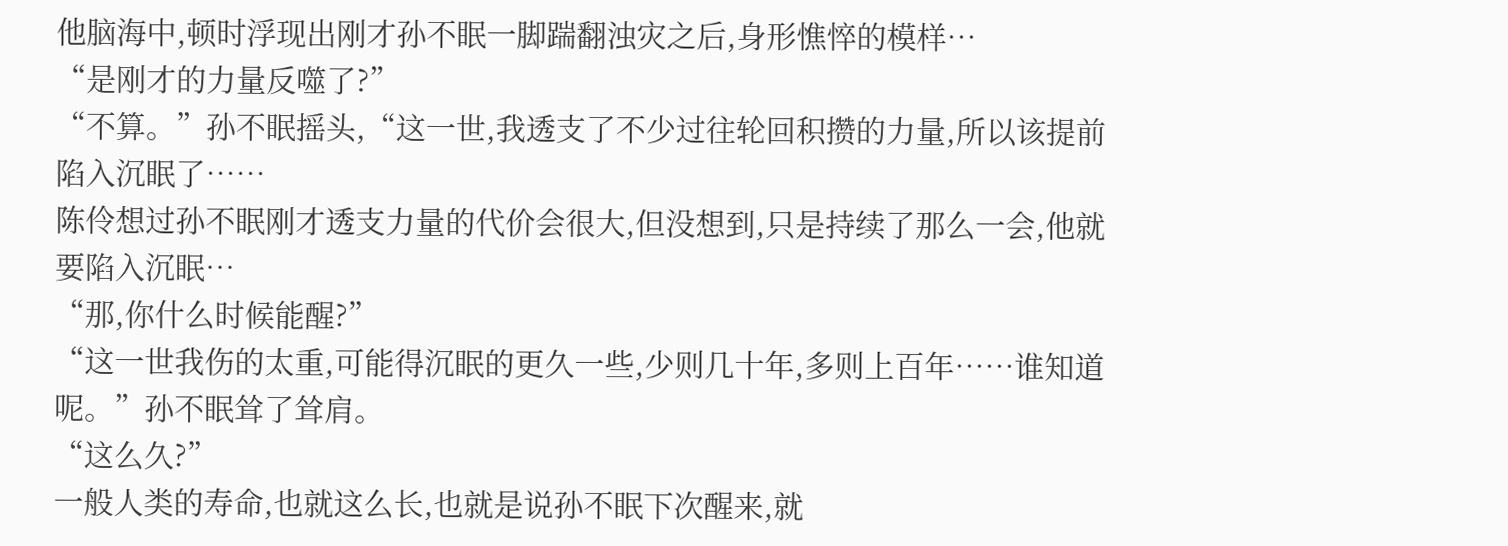他脑海中,顿时浮现出刚才孙不眠一脚踹翻浊灾之后,身形憔悴的模样…
“是刚才的力量反噬了?”
“不算。”孙不眠摇头,“这一世,我透支了不少过往轮回积攒的力量,所以该提前陷入沉眠了……
陈伶想过孙不眠刚才透支力量的代价会很大,但没想到,只是持续了那么一会,他就要陷入沉眠…
“那,你什么时候能醒?”
“这一世我伤的太重,可能得沉眠的更久一些,少则几十年,多则上百年……谁知道呢。”孙不眠耸了耸肩。
“这么久?”
一般人类的寿命,也就这么长,也就是说孙不眠下次醒来,就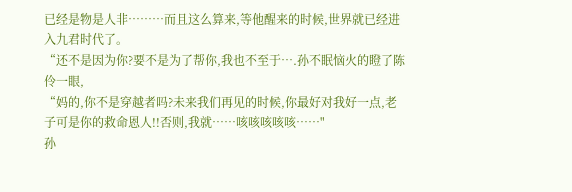已经是物是人非………而且这么算来,等他醒来的时候,世界就已经进入九君时代了。
“还不是因为你?要不是为了帮你,我也不至于….孙不眠恼火的瞪了陈伶一眼,
“妈的,你不是穿越者吗?未来我们再见的时候,你最好对我好一点,老子可是你的救命恩人!!否则,我就……咳咳咳咳咳……"
孙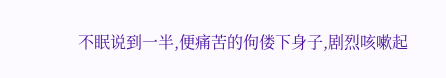不眠说到一半,便痛苦的佝偻下身子,剧烈咳嗽起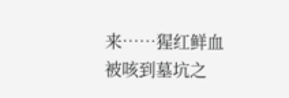来……猩红鲜血被咳到墓坑之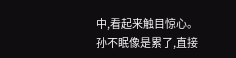中,看起来触目惊心。
孙不眠像是累了,直接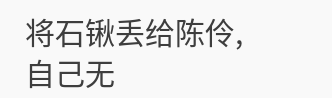将石锹丢给陈伶,自己无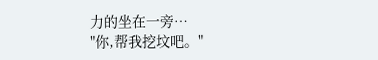力的坐在一旁…
"你,帮我挖坟吧。"